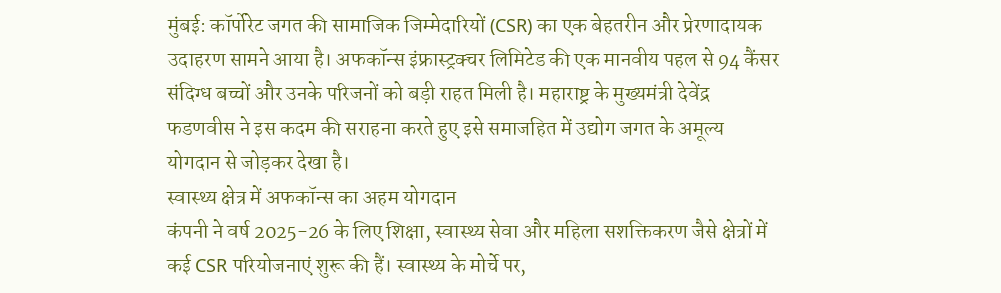मुंबई: कॉर्पोरेट जगत की सामाजिक जिम्मेदारियों (CSR) का एक बेहतरीन और प्रेरणादायक उदाहरण सामने आया है। अफकॉन्स इंफ्रास्ट्रक्चर लिमिटेड की एक मानवीय पहल से 94 कैंसर संदिग्ध बच्चों और उनके परिजनों को बड़ी राहत मिली है। महाराष्ट्र के मुख्यमंत्री देवेंद्र फडणवीस ने इस कदम की सराहना करते हुए इसे समाजहित में उद्योग जगत के अमूल्य योगदान से जोड़कर देखा है।
स्वास्थ्य क्षेत्र में अफकॉन्स का अहम योगदान
कंपनी ने वर्ष 2025-26 के लिए शिक्षा, स्वास्थ्य सेवा और महिला सशक्तिकरण जैसे क्षेत्रों में कई CSR परियोजनाएं शुरू की हैं। स्वास्थ्य के मोर्चे पर,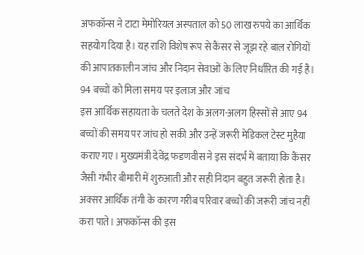अफकॉन्स ने टाटा मेमोरियल अस्पताल को 50 लाख रुपये का आर्थिक सहयोग दिया है। यह राशि विशेष रूप से कैंसर से जूझ रहे बाल रोगियों की आपातकालीन जांच और निदान सेवाओं के लिए निर्धारित की गई है।
94 बच्चों को मिला समय पर इलाज और जांच
इस आर्थिक सहायता के चलते देश के अलग-अलग हिस्सों से आए 94 बच्चों की समय पर जांच हो सकी और उन्हें जरूरी मेडिकल टेस्ट मुहैया कराए गए। मुख्यमंत्री देवेंद्र फडणवीस ने इस संदर्भ में बताया कि कैंसर जैसी गंभीर बीमारी में शुरुआती और सही निदान बहुत जरूरी होता है। अक्सर आर्थिक तंगी के कारण गरीब परिवार बच्चों की जरूरी जांच नहीं करा पाते। अफकॉन्स की इस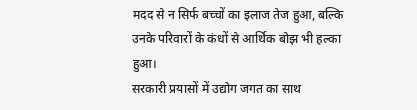मदद से न सिर्फ बच्चों का इलाज तेज हुआ, बल्कि उनके परिवारों के कंधों से आर्थिक बोझ भी हल्का हुआ।
सरकारी प्रयासों में उद्योग जगत का साथ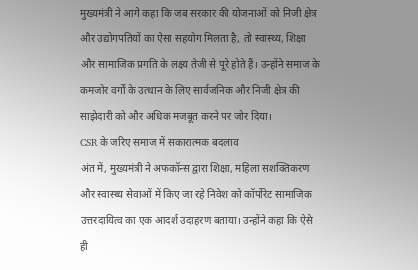मुख्यमंत्री ने आगे कहा कि जब सरकार की योजनाओं को निजी क्षेत्र और उद्योगपतियों का ऐसा सहयोग मिलता है, तो स्वास्थ्य, शिक्षा और सामाजिक प्रगति के लक्ष्य तेजी से पूरे होते हैं। उन्होंने समाज के कमजोर वर्गों के उत्थान के लिए सार्वजनिक और निजी क्षेत्र की साझेदारी को और अधिक मजबूत करने पर जोर दिया।
CSR के जरिए समाज में सकारात्मक बदलाव
अंत में, मुख्यमंत्री ने अफकॉन्स द्वारा शिक्षा, महिला सशक्तिकरण और स्वास्थ्य सेवाओं में किए जा रहे निवेश को कॉर्पोरेट सामाजिक उत्तरदायित्व का एक आदर्श उदाहरण बताया। उन्होंने कहा कि ऐसे ही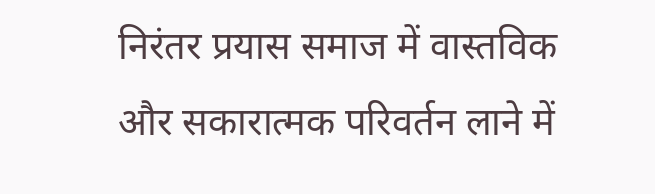निरंतर प्रयास समाज में वास्तविक और सकारात्मक परिवर्तन लाने में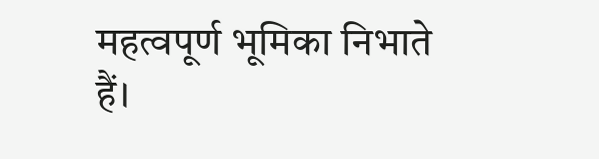महत्वपूर्ण भूमिका निभाते हैं।